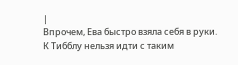|
Впрочем, Ева быстро взяла себя в руки. К Тибблу нельзя идти с таким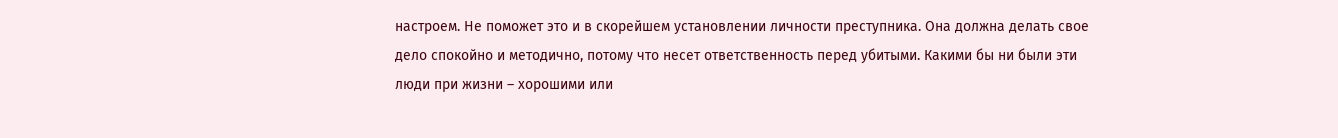настроем. Не поможет это и в скорейшем установлении личности преступника. Она должна делать свое дело спокойно и методично, потому что несет ответственность перед убитыми. Какими бы ни были эти люди при жизни – хорошими или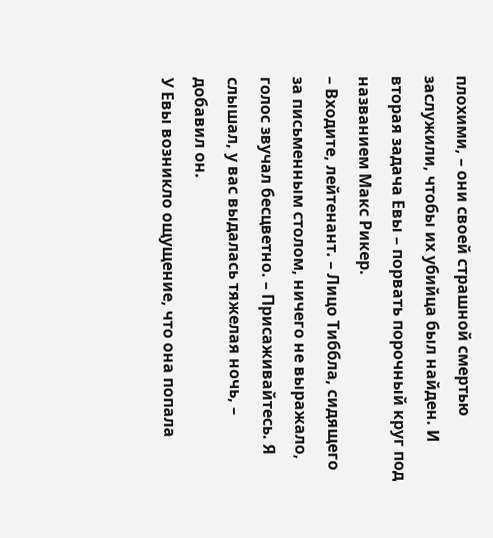плохими, – они своей страшной смертью заслужили, чтобы их убийца был найден. И вторая задача Евы – порвать порочный круг под названием Макс Рикер.
– Входите, лейтенант. – Лицо Тиббла, сидящего за письменным столом, ничего не выражало, голос звучал бесцветно. – Присаживайтесь. Я слышал, у вас выдалась тяжелая ночь, – добавил он.
У Евы возникло ощущение, что она попала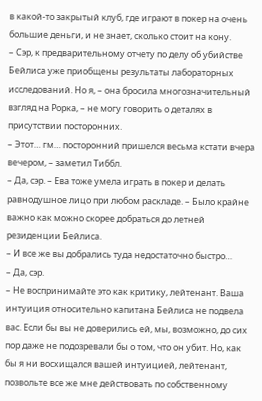в какой-то закрытый клуб, где играют в покер на очень большие деньги, и не знает, сколько стоит на кону.
– Сэр, к предварительному отчету по делу об убийстве Бейлиса уже приобщены результаты лабораторных исследований. Но я, – она бросила многозначительный взгляд на Рорка, – не могу говорить о деталях в присутствии посторонних.
– Этот… гм… посторонний пришелся весьма кстати вчера вечером, – заметил Тиббл.
– Да, сэр. – Ева тоже умела играть в покер и делать равнодушное лицо при любом раскладе. – Было крайне важно как можно скорее добраться до летней резиденции Бейлиса.
– И все же вы добрались туда недостаточно быстро…
– Да, сэр.
– Не воспринимайте это как критику, лейтенант. Ваша интуиция относительно капитана Бейлиса не подвела вас. Если бы вы не доверились ей, мы, возможно, до сих пор даже не подозревали бы о том, что он убит. Но, как бы я ни восхищался вашей интуицией, лейтенант, позвольте все же мне действовать по собственному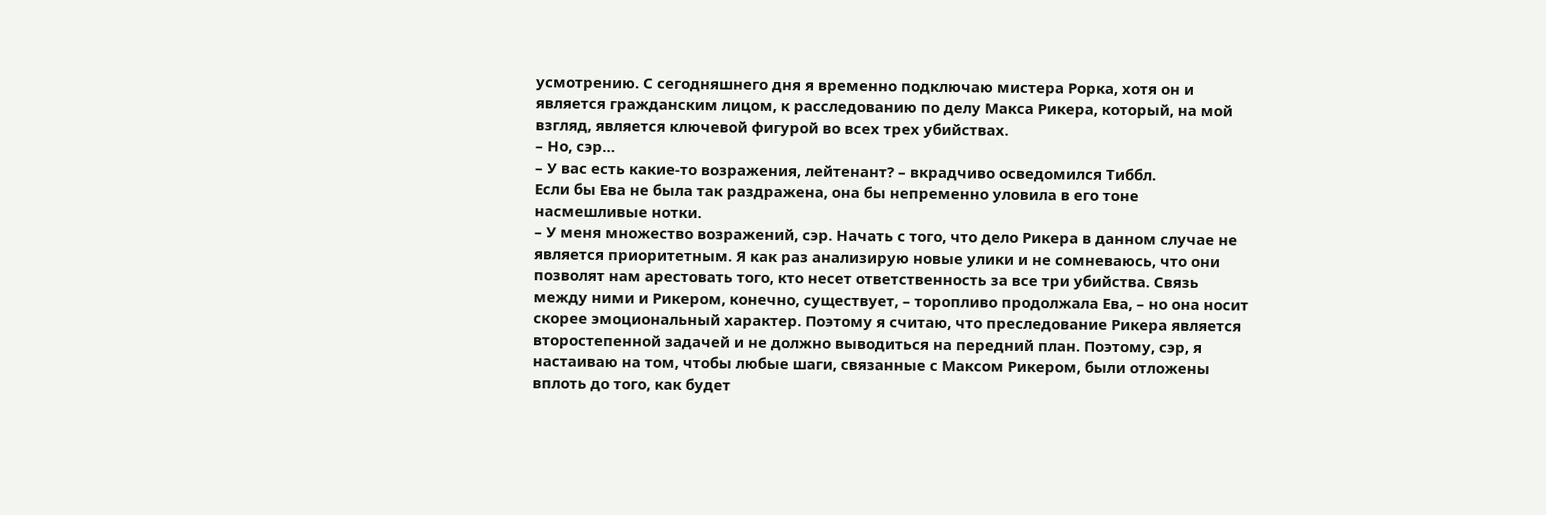усмотрению. С сегодняшнего дня я временно подключаю мистера Рорка, хотя он и является гражданским лицом, к расследованию по делу Макса Рикера, который, на мой взгляд, является ключевой фигурой во всех трех убийствах.
– Но, сэр…
– У вас есть какие-то возражения, лейтенант? – вкрадчиво осведомился Тиббл.
Если бы Ева не была так раздражена, она бы непременно уловила в его тоне насмешливые нотки.
– У меня множество возражений, сэр. Начать с того, что дело Рикера в данном случае не является приоритетным. Я как раз анализирую новые улики и не сомневаюсь, что они позволят нам арестовать того, кто несет ответственность за все три убийства. Связь между ними и Рикером, конечно, существует, – торопливо продолжала Ева, – но она носит скорее эмоциональный характер. Поэтому я считаю, что преследование Рикера является второстепенной задачей и не должно выводиться на передний план. Поэтому, сэр, я настаиваю на том, чтобы любые шаги, связанные с Максом Рикером, были отложены вплоть до того, как будет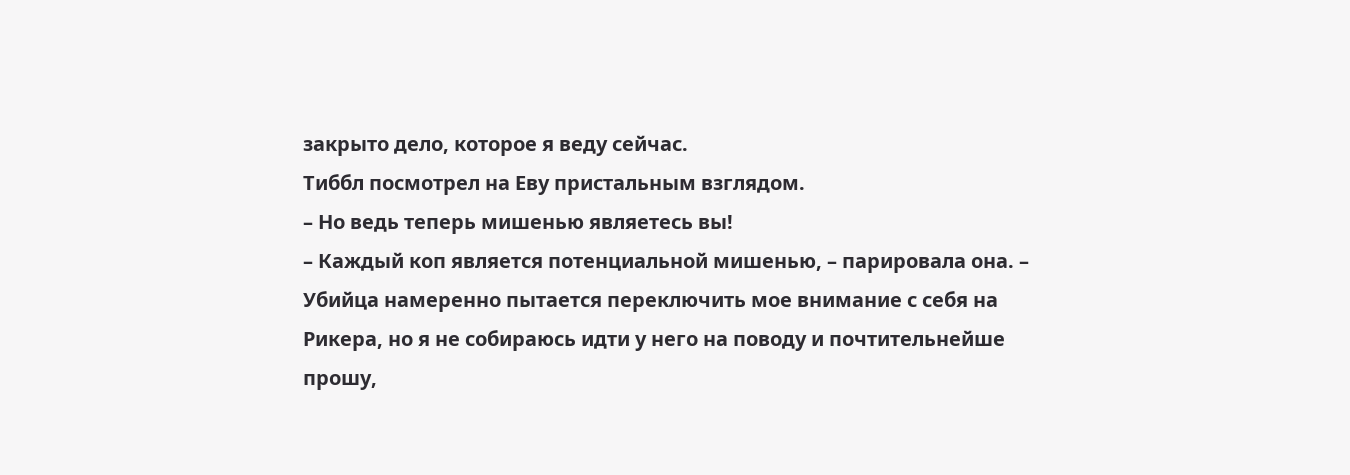закрыто дело, которое я веду сейчас.
Тиббл посмотрел на Еву пристальным взглядом.
– Но ведь теперь мишенью являетесь вы!
– Каждый коп является потенциальной мишенью, – парировала она. – Убийца намеренно пытается переключить мое внимание с себя на Рикера, но я не собираюсь идти у него на поводу и почтительнейше прошу,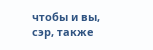чтобы и вы, сэр, также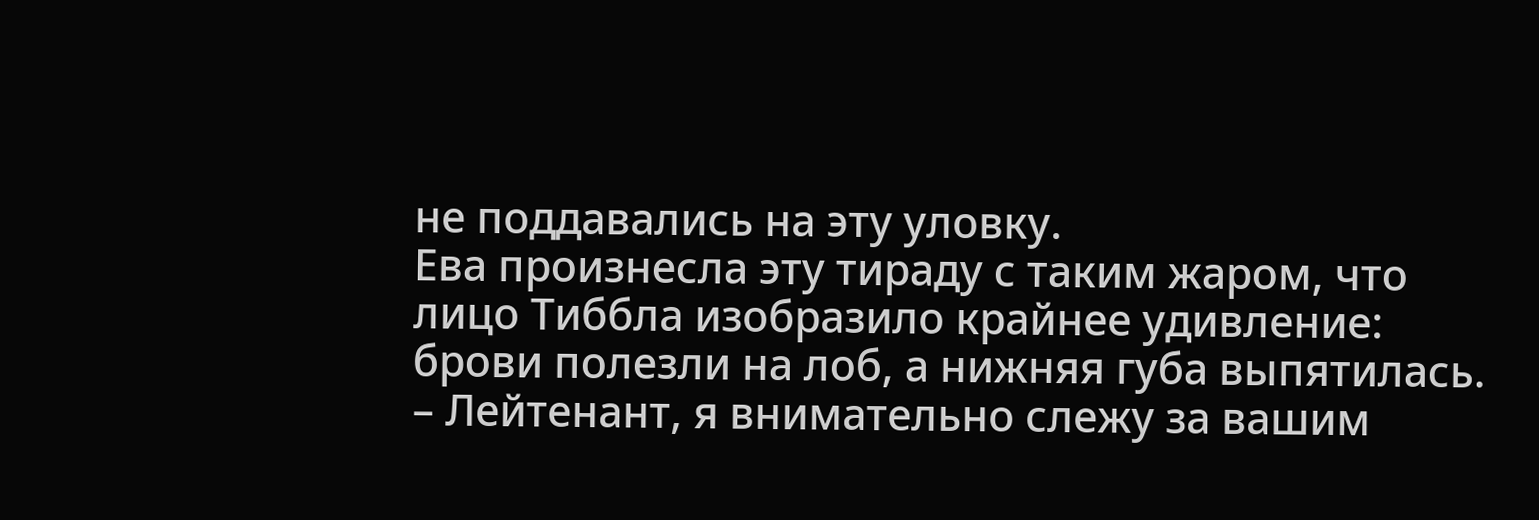не поддавались на эту уловку.
Ева произнесла эту тираду с таким жаром, что лицо Тиббла изобразило крайнее удивление: брови полезли на лоб, а нижняя губа выпятилась.
– Лейтенант, я внимательно слежу за вашим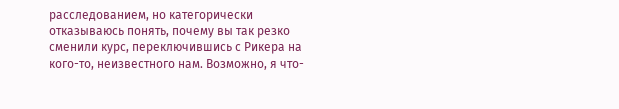расследованием, но категорически отказываюсь понять, почему вы так резко сменили курс, переключившись с Рикера на кого-то, неизвестного нам. Возможно, я что-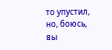то упустил, но, боюсь, вы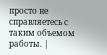просто не справляетесь с таким объемом работы. |